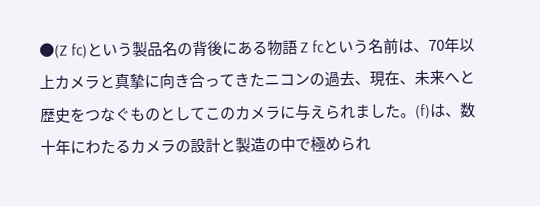●(Z fc)という製品名の背後にある物語 Z fcという名前は、70年以上カメラと真摯に向き合ってきたニコンの過去、現在、未来へと歴史をつなぐものとしてこのカメラに与えられました。(f)は、数十年にわたるカメラの設計と製造の中で極められ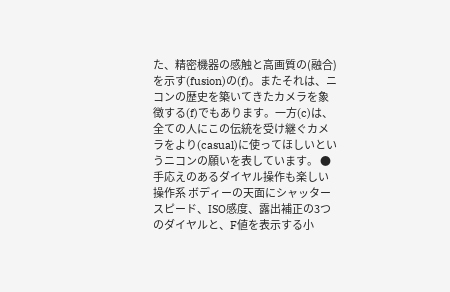た、精密機器の感触と高画質の(融合)を示す(fusion)の(f)。またそれは、ニコンの歴史を築いてきたカメラを象徴する(f)でもあります。一方(c)は、全ての人にこの伝統を受け継ぐカメラをより(casual)に使ってほしいというニコンの願いを表しています。 ●手応えのあるダイヤル操作も楽しい操作系 ボディーの天面にシャッタースピード、ISO感度、露出補正の3つのダイヤルと、F値を表示する小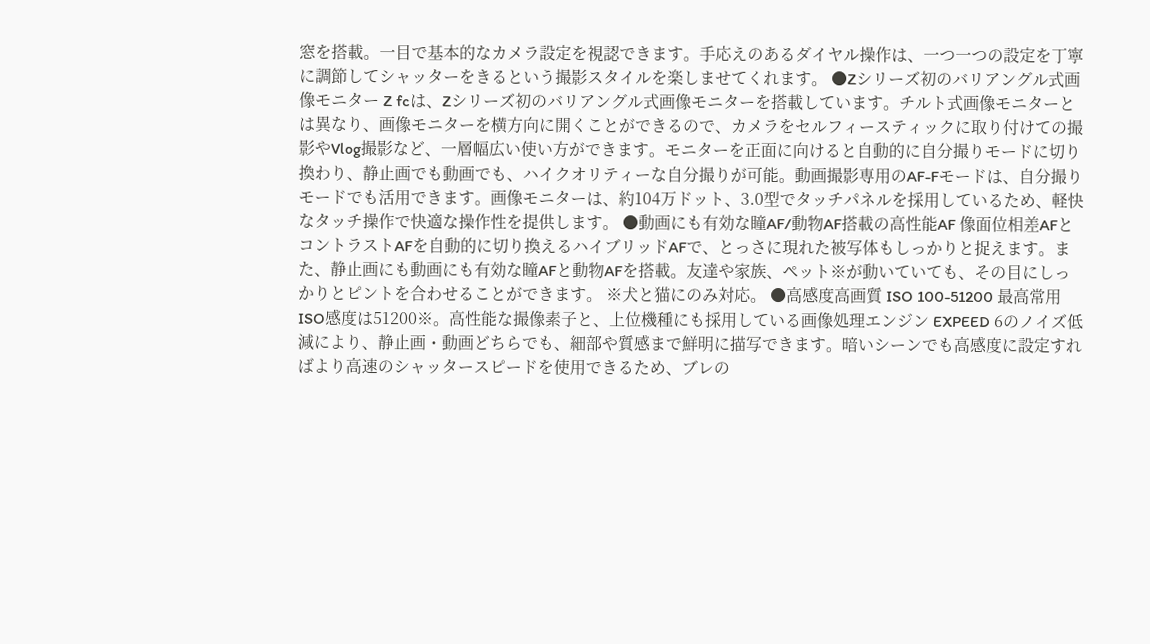窓を搭載。一目で基本的なカメラ設定を視認できます。手応えのあるダイヤル操作は、一つ一つの設定を丁寧に調節してシャッターをきるという撮影スタイルを楽しませてくれます。 ●Zシリーズ初のバリアングル式画像モニター Z fcは、Zシリーズ初のバリアングル式画像モニターを搭載しています。チルト式画像モニターとは異なり、画像モニターを横方向に開くことができるので、カメラをセルフィースティックに取り付けての撮影やVlog撮影など、一層幅広い使い方ができます。モニターを正面に向けると自動的に自分撮りモードに切り換わり、静止画でも動画でも、ハイクオリティーな自分撮りが可能。動画撮影専用のAF-Fモードは、自分撮りモードでも活用できます。画像モニターは、約104万ドット、3.0型でタッチパネルを採用しているため、軽快なタッチ操作で快適な操作性を提供します。 ●動画にも有効な瞳AF/動物AF搭載の高性能AF 像面位相差AFとコントラストAFを自動的に切り換えるハイブリッドAFで、とっさに現れた被写体もしっかりと捉えます。また、静止画にも動画にも有効な瞳AFと動物AFを搭載。友達や家族、ペット※が動いていても、その目にしっかりとピントを合わせることができます。 ※犬と猫にのみ対応。 ●高感度高画質 ISO 100-51200 最高常用ISO感度は51200※。高性能な撮像素子と、上位機種にも採用している画像処理エンジン EXPEED 6のノイズ低減により、静止画・動画どちらでも、細部や質感まで鮮明に描写できます。暗いシーンでも高感度に設定すればより高速のシャッタースピードを使用できるため、ブレの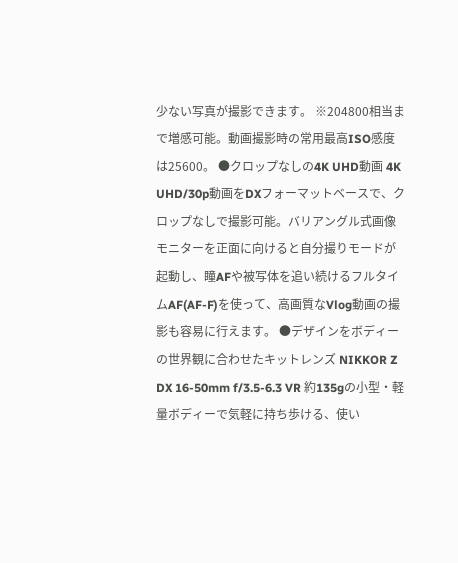少ない写真が撮影できます。 ※204800相当まで増感可能。動画撮影時の常用最高ISO感度は25600。 ●クロップなしの4K UHD動画 4K UHD/30p動画をDXフォーマットベースで、クロップなしで撮影可能。バリアングル式画像モニターを正面に向けると自分撮りモードが起動し、瞳AFや被写体を追い続けるフルタイムAF(AF-F)を使って、高画質なVlog動画の撮影も容易に行えます。 ●デザインをボディーの世界観に合わせたキットレンズ NIKKOR Z DX 16-50mm f/3.5-6.3 VR 約135gの小型・軽量ボディーで気軽に持ち歩ける、使い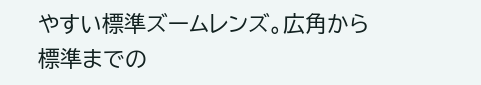やすい標準ズームレンズ。広角から標準までの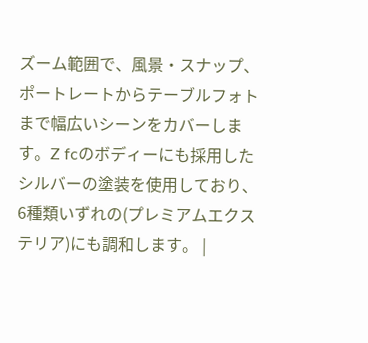ズーム範囲で、風景・スナップ、ポートレートからテーブルフォトまで幅広いシーンをカバーします。Z fcのボディーにも採用したシルバーの塗装を使用しており、6種類いずれの(プレミアムエクステリア)にも調和します。 |